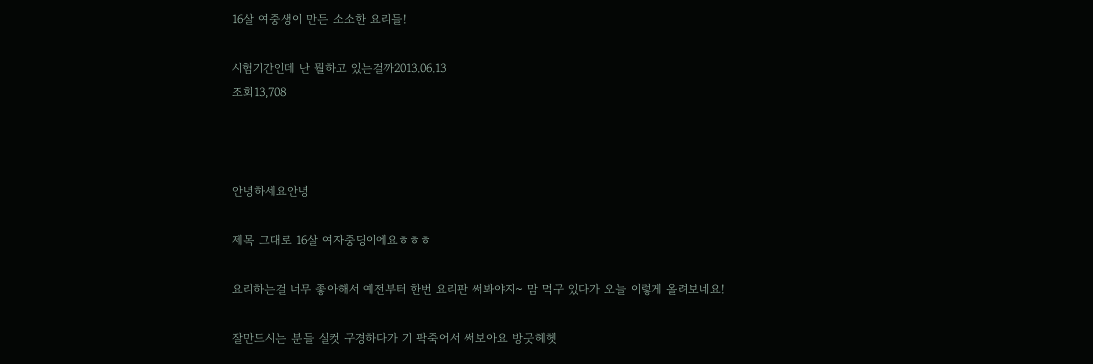16살 여중생이 만든 소소한 요리들!

시험기간인데 난 뭘하고 있는걸까2013.06.13
조회13,708



안녕하세요안녕

제목 그대로 16살 여자중딩이에요ㅎㅎㅎ

요리하는걸 너무 좋아해서 예전부터 한번 요리판 써봐야지~ 맘 먹구 있다가 오늘 이렇게 올려보네요!

잘만드시는 분들 실컷 구경하다가 기 팍죽어서 써보아요 방긋헤헷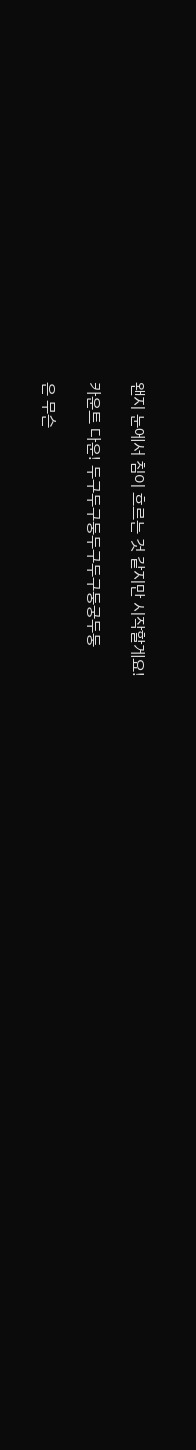왠지 눈에서 침이 흐르는 것 같지만 시작할게요!

카운트 다운! 두구두구둥두구두구둥궁두둥

은 무슨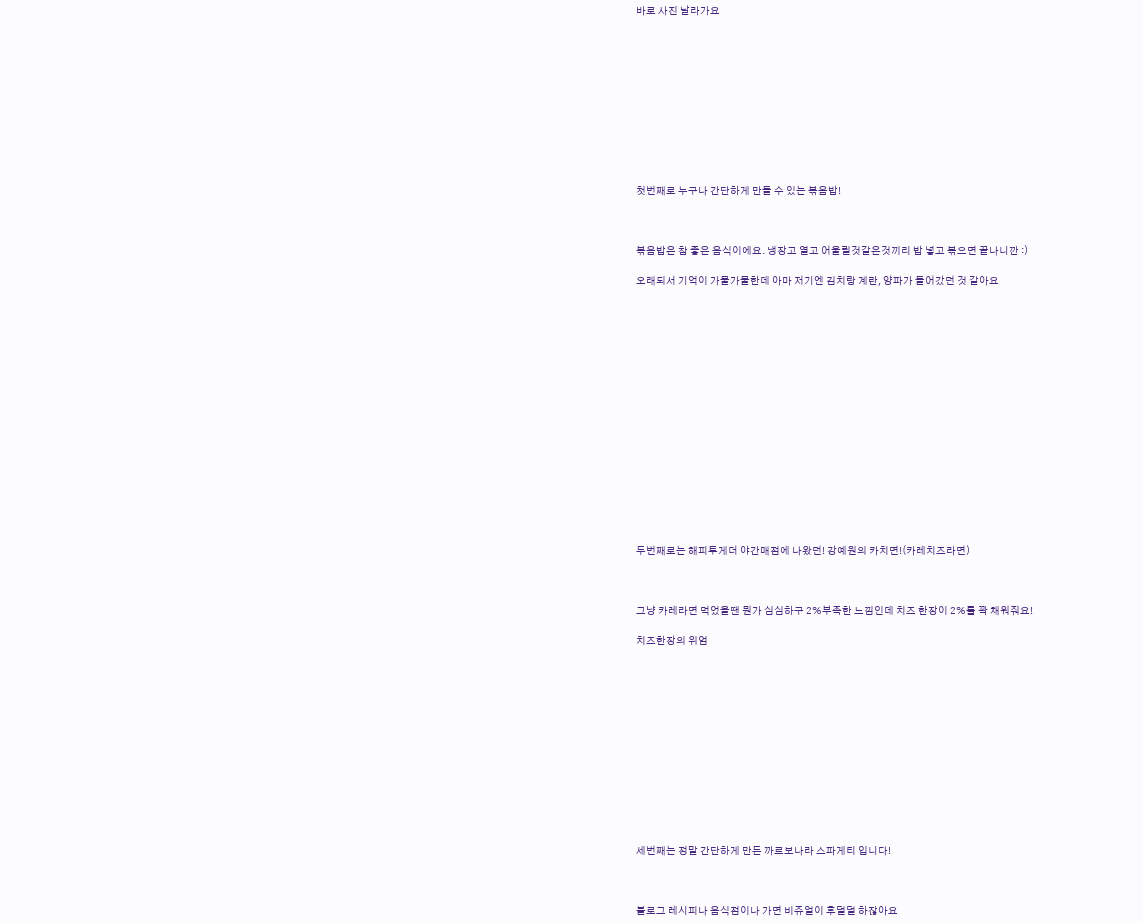바로 사진 날라가요











첫번째로 누구나 간단하게 만들 수 있는 볶음밥!



볶음밥은 참 좋은 음식이에요. 냉장고 열고 어울릴것같은것끼리 밥 넣고 볶으면 끝나니깐 :)

오래되서 기억이 가물가물한데 아마 저기엔 김치랑 계란, 양파가 들어갔던 것 같아요

















두번째로는 해피투게더 야간매점에 나왔던! 강예원의 카치면!(카레치즈라면)



그냥 카레라면 먹었을땐 뭔가 심심하구 2%부족한 느낌인데 치즈 한장이 2%를 꽉 채워줘요!

치즈한장의 위엄













세번째는 정말 간단하게 만든 까르보나라 스파게티 입니다!



블로그 레시피나 음식점이나 가면 비쥬얼이 후덜덜 하잖아요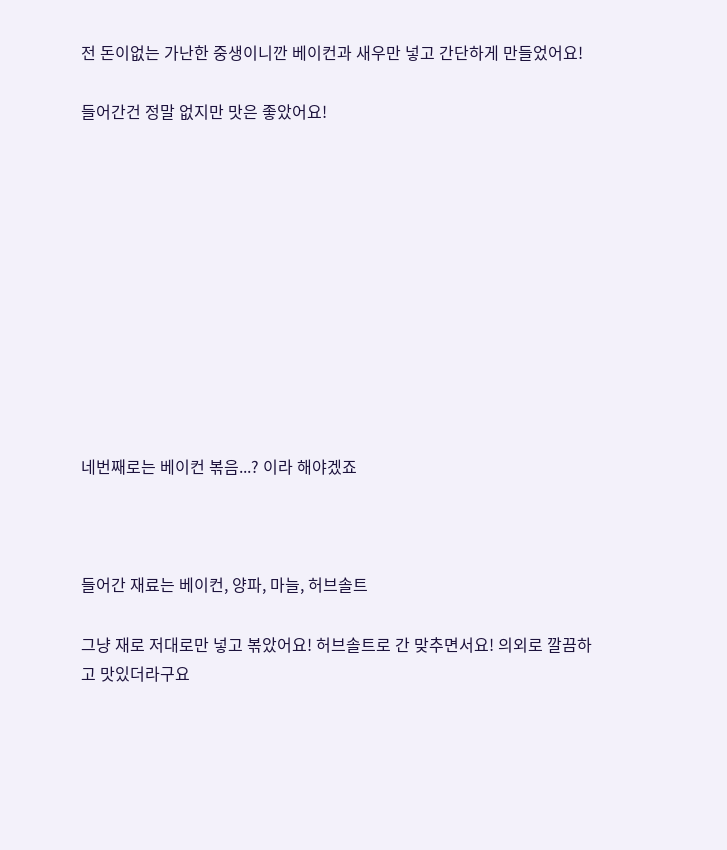전 돈이없는 가난한 중생이니깐 베이컨과 새우만 넣고 간단하게 만들었어요!

들어간건 정말 없지만 맛은 좋았어요!











네번째로는 베이컨 볶음...? 이라 해야겠죠



들어간 재료는 베이컨, 양파, 마늘, 허브솔트

그냥 재로 저대로만 넣고 볶았어요! 허브솔트로 간 맞추면서요! 의외로 깔끔하고 맛있더라구요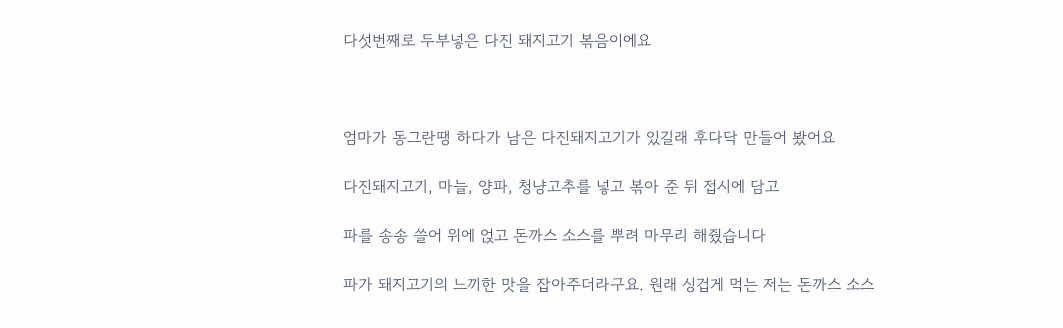다섯번째로 두부넣은 다진 돼지고기 볶음이에요



엄마가 동그란땡 하다가 남은 다진돼지고기가 있길래 후다닥 만들어 봤어요

다진돼지고기, 마늘, 양파, 청냥고추를 넣고 볶아 준 뒤 접시에 담고

파를 송송 쓸어 위에 얹고 돈까스 소스를 뿌려 마무리 해줬습니다

파가 돼지고기의 느끼한 맛을 잡아주더라구요. 원래 싱겁게 먹는 저는 돈까스 소스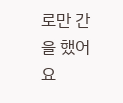로만 간을 했어요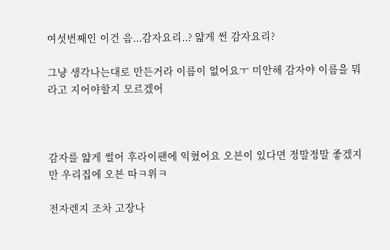여섯번째인 이건 음...감자요리..? 얇게 썬 감자요리?

그냥 생각나는대로 만든거라 이름이 없어요ㅜ 미안해 감자야 이름을 뭐라고 지어야할지 모르겠어



감자를 얇게 썰어 후라이팬에 익혔어요 오븐이 있다면 정말정말 좋겠지만 우리집에 오븐 따ㅋ위ㅋ

전자렌지 조차 고장나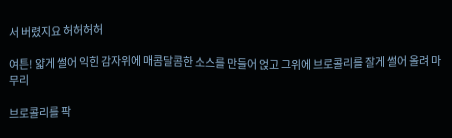서 버렸지요 허허허허

여튼! 얇게 썰어 익힌 감자위에 매콤달콤한 소스를 만들어 얹고 그위에 브로콜리를 잘게 썰어 올려 마무리

브로콜리를 팍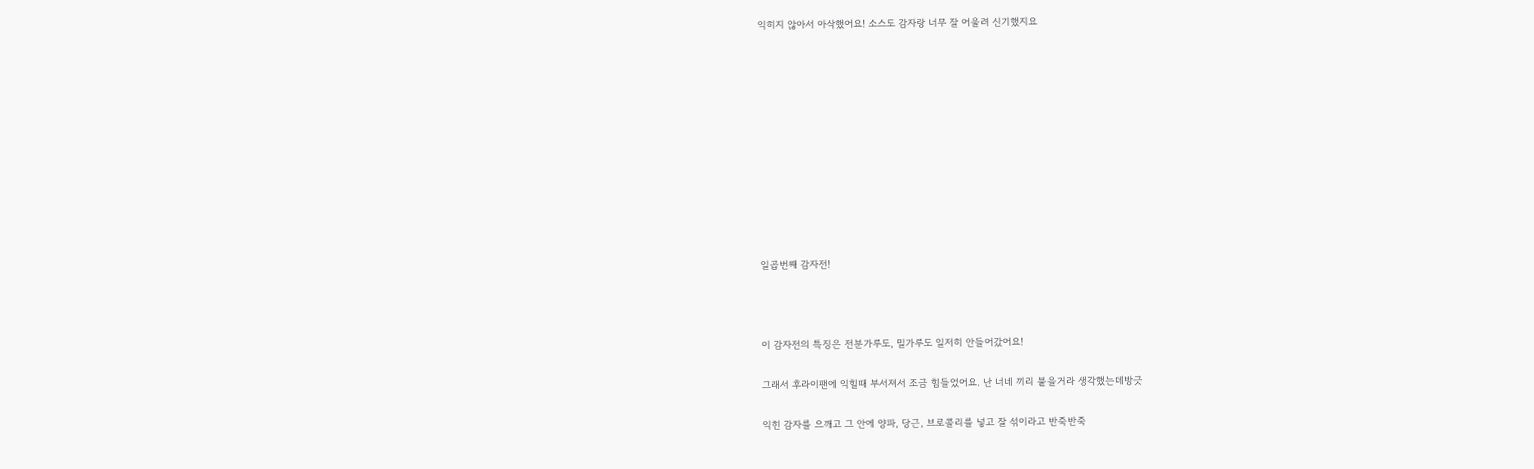익히지 않아서 아삭했어요! 소스도 감자랑 너무 잘 어울려 신기했지요











일곱번째 감자전!



이 감자전의 특징은 전분가루도, 밀가루도 일저히 안들어갔어요!

그래서 후라이팬에 익힐때 부서져서 조금 힘들었어요. 난 너네 끼리 붙을거라 생각했는데방긋

익힌 감자를 으깨고 그 안에 양파, 당근, 브로콜리를 넣고 잘 섞이라고 반죽반죽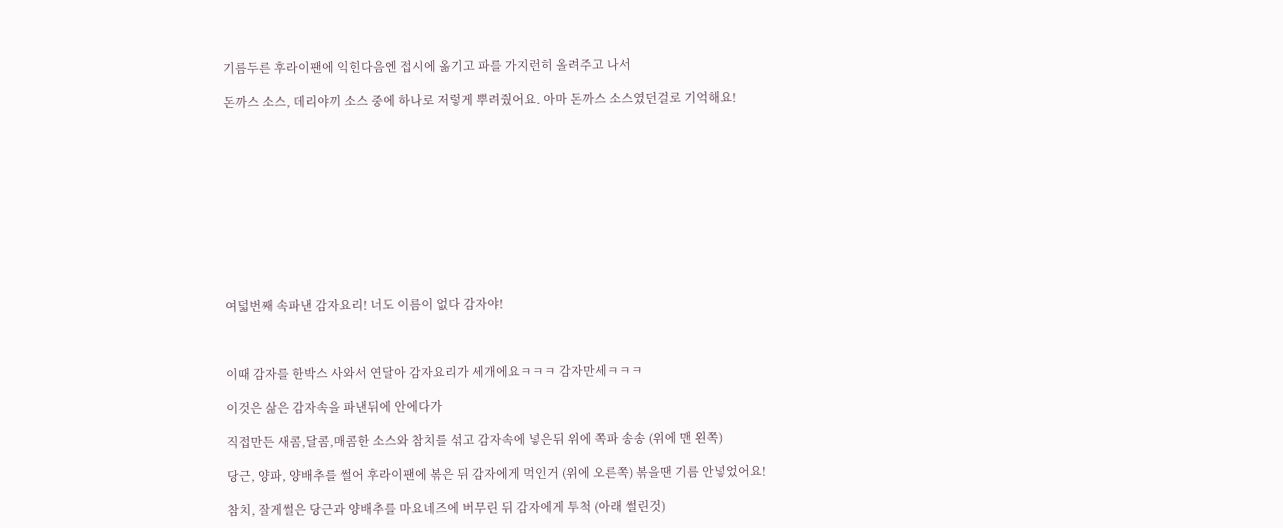기름두른 후라이팬에 익힌다음엔 접시에 옮기고 파를 가지런히 올려주고 나서

돈까스 소스, 데리야끼 소스 중에 하나로 저렇게 뿌려줬어요. 아마 돈까스 소스였던걸로 기억해요!











여덟번째 속파낸 감자요리! 너도 이름이 없다 감자야!



이때 감자를 한박스 사와서 연달아 감자요리가 세개에요ㅋㅋㅋ 감자만세ㅋㅋㅋ

이것은 삶은 감자속을 파낸뒤에 안에다가

직접만든 새콤,달콤,매콤한 소스와 참치를 섞고 감자속에 넣은뒤 위에 쪽파 송송 (위에 맨 왼쪽)

당근, 양파, 양배추를 썰어 후라이팬에 볶은 뒤 감자에게 먹인거 (위에 오른쪽) 볶을땐 기름 안넣었어요!

참치, 잘게썰은 당근과 양배추를 마요네즈에 버무린 뒤 감자에게 투척 (아래 썰린것)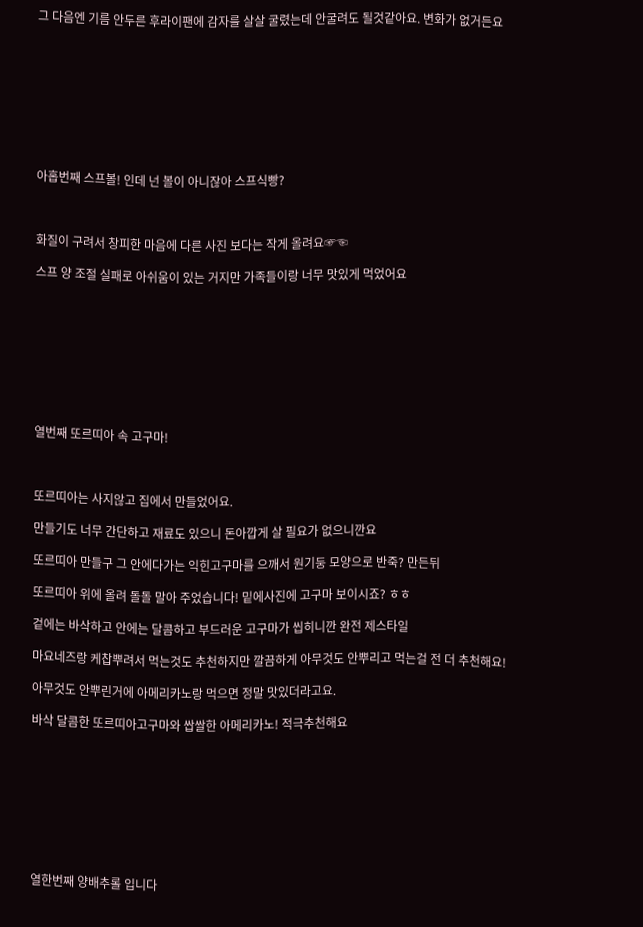그 다음엔 기름 안두른 후라이팬에 감자를 살살 굴렸는데 안굴려도 될것같아요. 변화가 없거든요









아홉번째 스프볼! 인데 넌 볼이 아니잖아 스프식빵?



화질이 구려서 창피한 마음에 다른 사진 보다는 작게 올려요☞☜

스프 양 조절 실패로 아쉬움이 있는 거지만 가족들이랑 너무 맛있게 먹었어요









열번째 또르띠아 속 고구마!



또르띠아는 사지않고 집에서 만들었어요.

만들기도 너무 간단하고 재료도 있으니 돈아깝게 살 필요가 없으니깐요

또르띠아 만들구 그 안에다가는 익힌고구마를 으깨서 원기둥 모양으로 반죽? 만든뒤

또르띠아 위에 올려 돌돌 말아 주었습니다! 밑에사진에 고구마 보이시죠? ㅎㅎ

겉에는 바삭하고 안에는 달콤하고 부드러운 고구마가 씹히니깐 완전 제스타일

마요네즈랑 케찹뿌려서 먹는것도 추천하지만 깔끔하게 아무것도 안뿌리고 먹는걸 전 더 추천해요!

아무것도 안뿌린거에 아메리카노랑 먹으면 정말 맛있더라고요.

바삭 달콤한 또르띠아고구마와 쌉쌀한 아메리카노! 적극추천해요









열한번째 양배추롤 입니다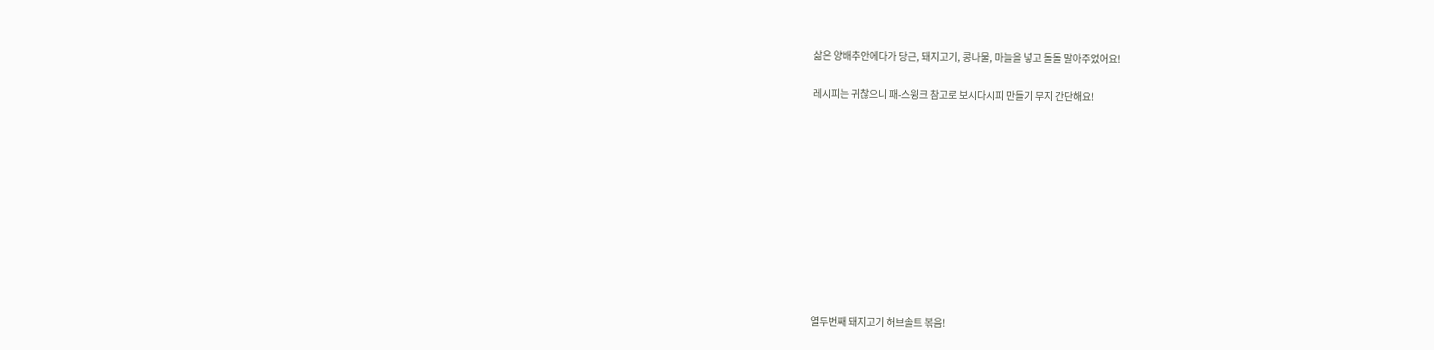삶은 양배추안에다가 당근, 돼지고기, 콩나물, 마늘을 넣고 돌돌 말아주었어요!

레시피는 귀찮으니 패-스윙크 참고로 보시다시피 만들기 무지 간단해요!











열두번째 돼지고기 허브솔트 볶음!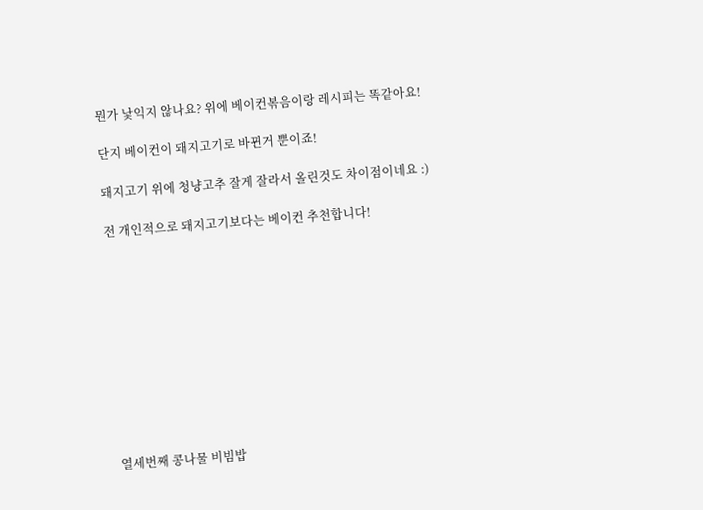뭔가 낯익지 않나요? 위에 베이컨볶음이랑 레시피는 똑같아요!

단지 베이컨이 돼지고기로 바뀐거 뿐이죠!

돼지고기 위에 청냥고추 잘게 잘라서 올린것도 차이점이네요 :)

전 개인적으로 돼지고기보다는 베이컨 추천합니다!











열세번째 콩나물 비빔밥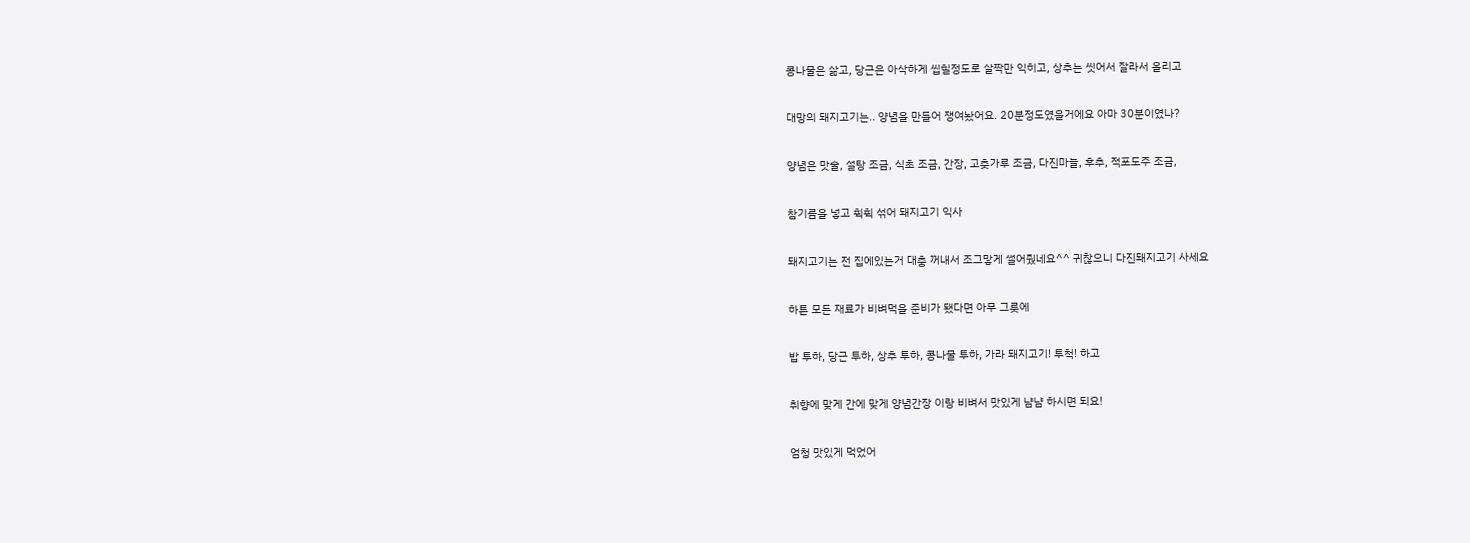콩나물은 삶고, 당근은 아삭하게 씹힐정도로 살짝만 익히고, 상추는 씻어서 잘라서 올리고

대망의 돼지고기는.. 양념을 만들어 쟁여놨어요. 20분정도였을거에요 아마 30분이였나?

양념은 맛술, 설탕 조금, 식초 조금, 간장, 고춧가루 조금, 다진마늘, 후추, 적포도주 조금,

참기름을 넣고 휙휙 섞어 돼지고기 익사

돼지고기는 전 집에있는거 대충 꺼내서 조그맣게 썰어줬네요^^ 귀찮으니 다진돼지고기 사세요

하튼 모든 재료가 비벼먹을 준비가 됐다면 아무 그릇에

밥 투하, 당근 투하, 상추 투하, 콩나물 투하, 가라 돼지고기! 투척! 하고

취향에 맞게 간에 맞게 양념간장 이랑 비벼서 맛있게 냠냠 하시면 되요!

엄청 맛있게 먹었어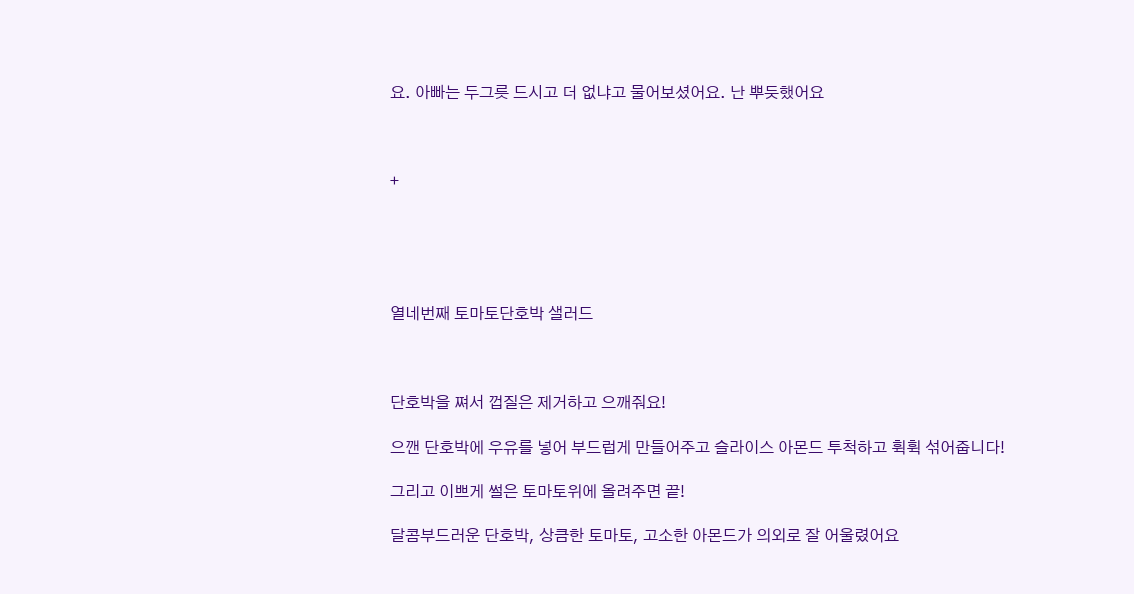요. 아빠는 두그릇 드시고 더 없냐고 물어보셨어요. 난 뿌듯했어요



+





열네번째 토마토단호박 샐러드



단호박을 쪄서 껍질은 제거하고 으깨줘요!

으깬 단호박에 우유를 넣어 부드럽게 만들어주고 슬라이스 아몬드 투척하고 휙휙 섞어줍니다!

그리고 이쁘게 썰은 토마토위에 올려주면 끝!

달콤부드러운 단호박, 상큼한 토마토, 고소한 아몬드가 의외로 잘 어울렸어요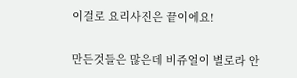이걸로 요리사진은 끝이에요!

만든것들은 많은데 비쥬얼이 별로라 안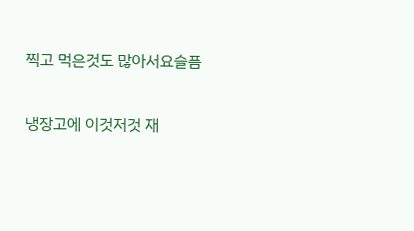찍고 먹은것도 많아서요슬픔

냉장고에 이것저것 재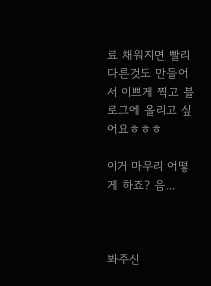료 채워지면 빨리 다른것도 만들어서 이쁘게 찍고 블로그에 올리고 싶어요ㅎㅎㅎ

이거 마무리 어떻게 하죠? 음...



봐주신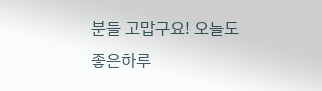분들 고맙구요! 오늘도 좋은하루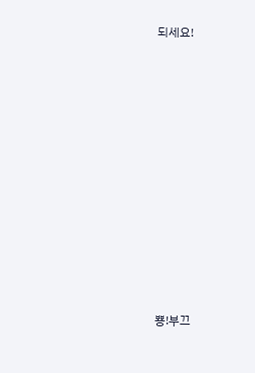되세요!











뿅!부끄